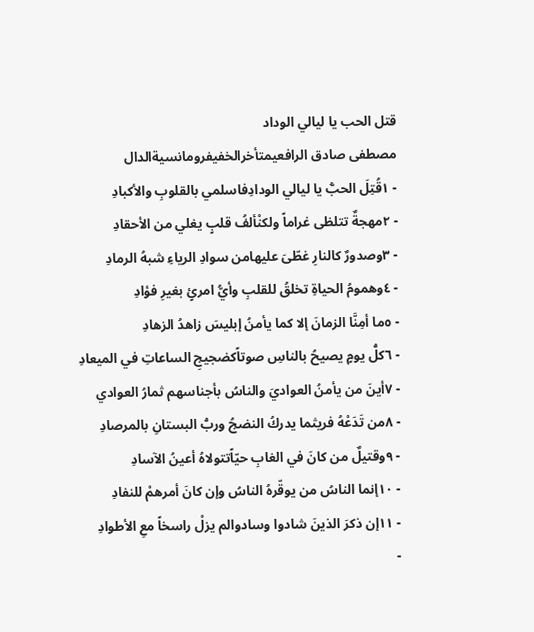قتل الحب يا ليالي الوداد
مصطفى صادق الرافعيمتأخرالخفيفرومانسيةالدال
- ١قُتِلَ الحبُّ يا ليالي الودادِفاسلمي بالقلوبِ والأكبادِ
- ٢مهجةٌ تتلظى غراماً ولكنْألفُ قلبٍ يغلي من الأحقادِ
- ٣وصدورٌ كالنارِ غطّىَ عليهامن سوادِ الرياءِ شبهُ الرمادِ
- ٤وهمومُ الحياةِ تخلقُ للقلبِ وأيُّ امرئٍ بغيرِ فؤادِ
- ٥ما أمِنَّا الزمانَ إلا كما يأمنُ إبليسَ زاهدُ الزهادِ
- ٦كلُّ يومٍ يصيحُ بالناسِ صوتاًكضجيجِ الساعاتِ في الميعادِ
- ٧أينَ من يأمنُ العواديَ والناسُ بأجناسهم ثمارُ العوادي
- ٨من تَدَعْهُ فريثما يدركُ النضجُ وربُّ البستانِ بالمرصادِ
- ٩وقتيلٌ من كانَ في الغابِ حيّاًتتولاهُ أعينُ الآسادِ
- ١٠إنما الناسُ من يوقّرهُ الناسُ وإن كانَ أمرهمْ للنفادِ
- ١١إن ذكرَ الذينَ شادوا وسادوالم يزلْ راسخاً معِ الأطوادِ
-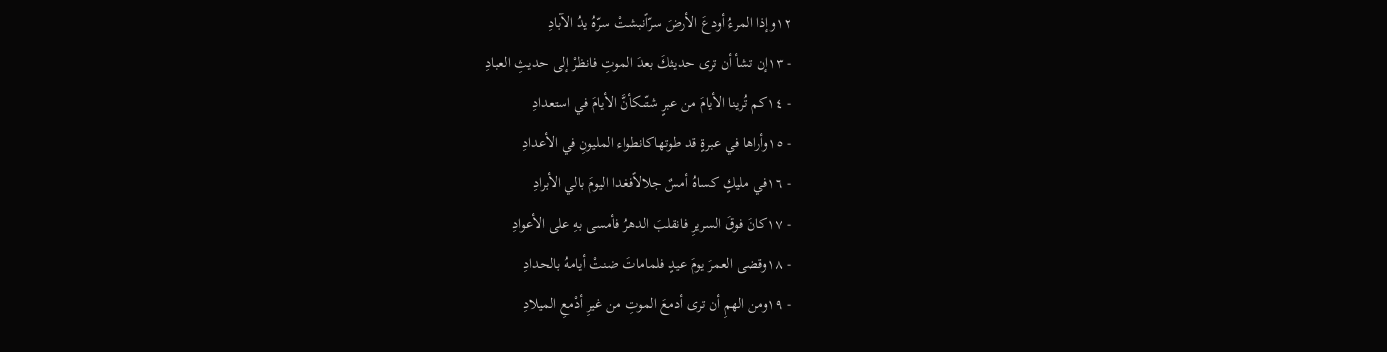١٢وإذا المرءُ أودعَ الأرضَ سرّاًنبشتْ سرّهُ يدُ الآبادِ
- ١٣إن تشأ أن ترى حديثكَ بعدَ الموتِ فانظرْ إلى حديثِ العبادِ
- ١٤كم تُرينا الأيامَ من عبرٍ شتّىكأنَّ الأيامَ في استعدادِ
- ١٥وأراها في عبرةٍ قد طوتهاكانطواء المليونِ في الأعدادِ
- ١٦في مليكٍ كساهُ أمسٌ جلالاًفغدا اليومَ بالي الأبرادِ
- ١٧كانَ فوقَ السريرِ فانقلبَ الدهرُ فأمسى بهِ على الأعوادِ
- ١٨وقضى العمرَ يومَ عيدٍ فلماماتَ ضنتْ أيامهُ بالحدادِ
- ١٩ومن الهمِ أن ترى أدمعَ الموتِ من غيرِ أدْمعِ الميلادِ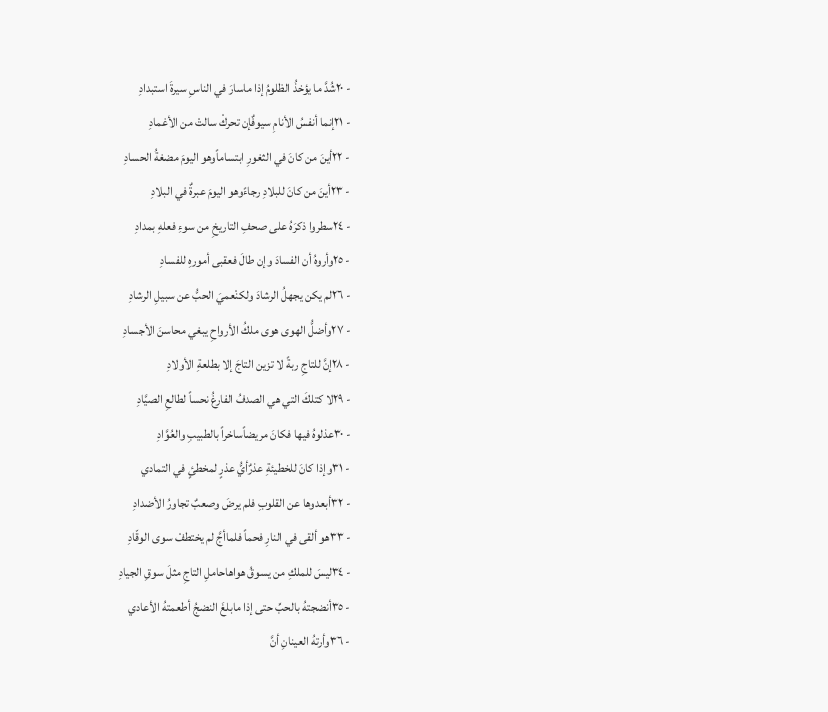- ٢٠شُدَّ ما يؤخذُ الظلومُ إذا ماسارَ في الناسِ سيرةَ استبدادِ
- ٢١إنما أنفسُ الأنامِ سيوفٌإن تحركْ سالتْ من الأغمادِ
- ٢٢أينَ من كانَ في الثغورِ ابتساماًوهو اليومَ مضغةُ الحسادِ
- ٢٣أينَ من كانَ للبلادِ رجاءًوهو اليومَ عبرةٌ في البلادِ
- ٢٤سطروا ذكرَهُ على صحفِ التاريخِ من سوءِ فعلهِ بمدادِ
- ٢٥وأروهُ أن الفسادَ وإن طالَ فعقبى أمورهِ للفسادِ
- ٢٦لم يكن يجهلُ الرشادَ ولكنْعميَ الحبُّ عن سبيلِ الرشادِ
- ٢٧وأضلُّ الهوى هوى ملكُ الأرواحِ يبغي محاسنَ الأجسادِ
- ٢٨إنَّ للتاجِ ربةً لا تزين التاجَ إلا بطلعةِ الأولادِ
- ٢٩لا كتلكَ التي هي الصدفُ الفارغُ نحساً لطالعِ الصيَّادِ
- ٣٠عذلوهُ فيها فكانَ مريضاًساخراً بالطبيبِ والعُوَّادِ
- ٣١وإذا كانَ للخطيئةِ عذرٌأيُّ عذرٍ لمخطئٍ في التمادي
- ٣٢أبعدوها عن القلوبِ فلم يرضَ وصعبٌ تجاورُ الأضدادِ
- ٣٣هو ألقى في النارِ فحماً فلماأجَّ لم يختطفْ سوى الوقّادِ
- ٣٤ليسَ للملكِ من يسوقُ هواهاحاملِ التاجِ مثلَ سوقِ الجيادِ
- ٣٥أنضجتهُ بالحبِّ حتى إذا مابلغَ النضجُ أطعمتهُ الأعادي
- ٣٦وأرتهُ العينانِ أنَّ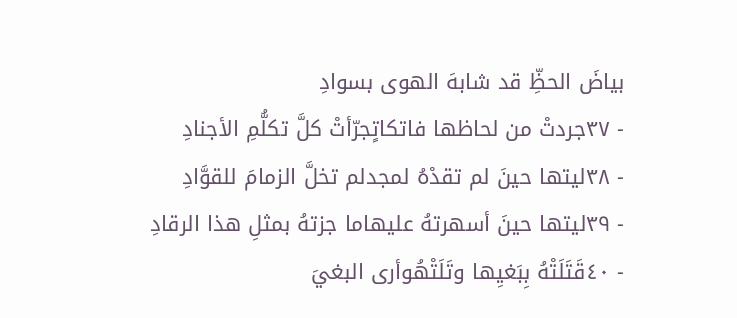بياضَ الحظِّ قد شابهَ الهوى بسوادِ
- ٣٧جردتْ من لحاظها فاتكاتٍجرّأتْ كلَّ تكلُّمِ الأجنادِ
- ٣٨ليتها حينَ لم تقدْهُ لمجدلم تخلَّ الزمامَ للقوَّادِ
- ٣٩ليتها حينَ أسهرتهُ عليهاما جزتهُ بمثلِ هذا الرقادِ
- ٤٠قَتَلَتْهُ بِبَغيِها وتَلَتْهُوأرى البغيَ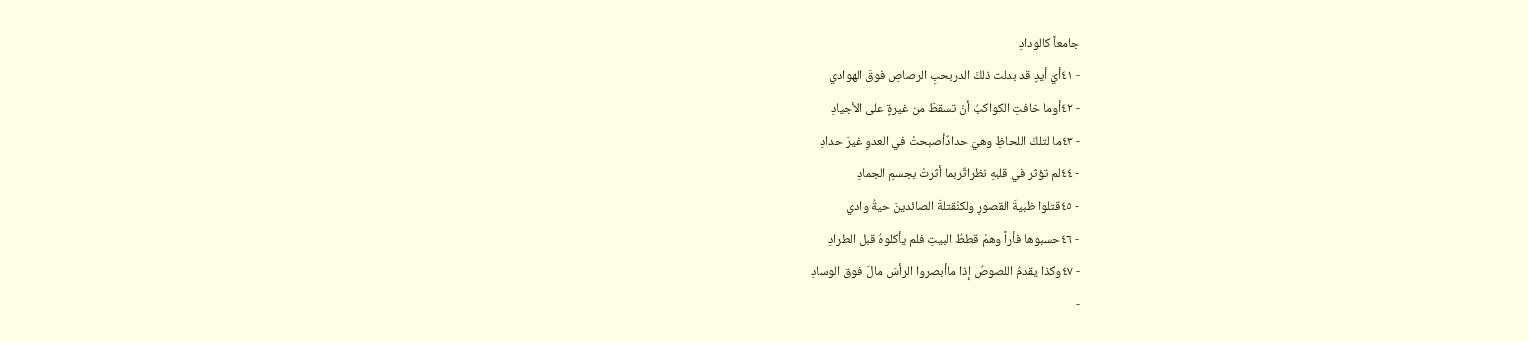جامعاً كالودادِ
- ٤١أيّ أيدٍ قد بدلت ذلكَ الدربحبِ الرصاصِ فوقَ الهوادي
- ٤٢أوما خافتِ الكواكبُ أنْ تسقطَ من غيرةٍ على الأجيادِ
- ٤٣ما لتلكَ اللحاظِ وهيَ حدادٌأصبحتْ في العدوِ غيرَ حدادِ
- ٤٤لم تؤثر في قلبهِ نظراتٌربما أثرتْ بجسمِ الجمادِ
- ٤٥قتلوا ظبيةَ القصورِ ولكنْقتلةَ الصائدينَ حيةُ وادي
- ٤٦حسبوها فأراً وهمْ قططُ البيتِ فلم يأكلوهُ قبل الطرادِ
- ٤٧وكذا يقدمُ اللصوصُ إذا ماأبصروا الرأسَ مالَ فوق الوسادِ
-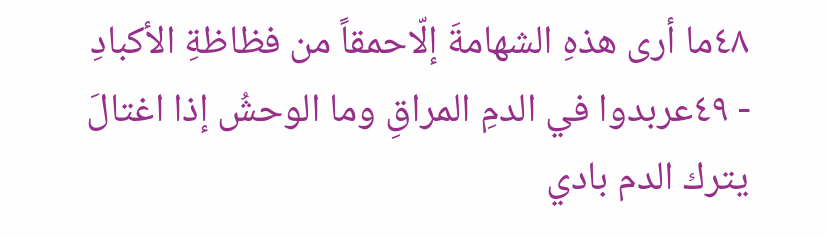٤٨ما أرى هذهِ الشهامةَ إلّاحمقاً من فظاظةِ الأكبادِ
- ٤٩عربدوا في الدمِ المراقِ وما الوحشُ إذا اغتالَ يترك الدم بادي